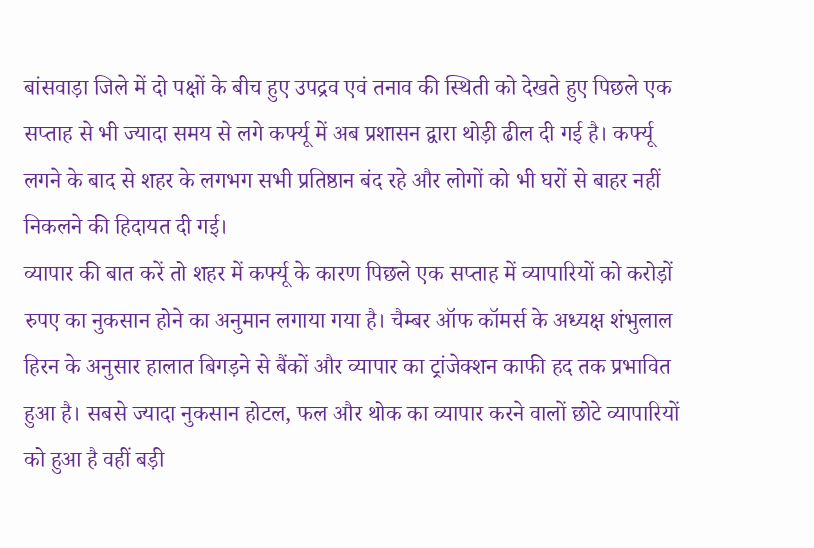बांसवाड़ा जिले में दो पक्षों के बीच हुए उपद्रव एवं तनाव की स्थिती को देखते हुए पिछले एक सप्ताह से भी ज्यादा समय से लगे कर्फ्यू में अब प्रशासन द्वारा थोड़ी ढील दी गई है। कर्फ्यू लगने के बाद से शहर के लगभग सभी प्रतिष्ठान बंद रहे और लोगों को भी घरों से बाहर नहीं निकलने की हिदायत दी गई।
व्यापार की बात करें तो शहर में कर्फ्यू के कारण पिछले एक सप्ताह में व्यापारियों को करोड़ों रुपए का नुकसान होने का अनुमान लगाया गया है। चैम्बर ऑफ कॉमर्स के अध्यक्ष शंभुलाल हिरन के अनुसार हालात बिगड़ने से बैंकों और व्यापार का ट्रांजेक्शन काफी हद तक प्रभावित हुआ है। सबसे ज्यादा नुकसान होटल, फल और थोक का व्यापार करने वालों छोटे व्यापारियों को हुआ है वहीं बड़ी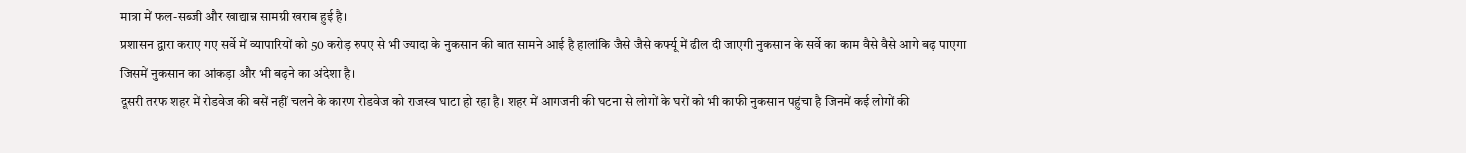मात्रा में फल-सब्जी और खाद्यान्न सामग्री खराब हुई है।
प्रशासन द्वारा कराए गए सर्वे में व्यापारियों को 50 करोड़ रुपए से भी ज्यादा के नुकसान की बात सामने आई है हालांकि जैसे जैसे कर्फ्यू में ढील दी जाएगी नुकसान के सर्वे का काम वैसे वैसे आगे बढ़ पाएगा जिसमें नुकसान का आंकड़ा और भी बढ़ने का अंदेशा है।
दूसरी तरफ शहर में रोडवेज की बसें नहीं चलने के कारण रोडवेज को राजस्व घाटा हो रहा है। शहर में आगजनी की घटना से लोगों के घरों को भी काफी नुकसान पहुंचा है जिनमें कई लोगों की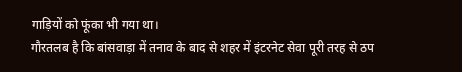गाड़ियों को फूंका भी गया था।
गौरतलब है कि बांसवाड़ा में तनाव के बाद से शहर में इंटरनेट सेवा पूरी तरह से ठप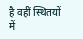है वहीं स्थितयों में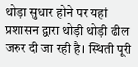थोड़ा सुधार होने पर यहां प्रशासन द्वारा थोड़ी थोड़ी ढील जरुर दी जा रही है। स्थिती पूरी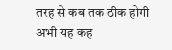तरह से कब तक ठीक होगी अभी यह कह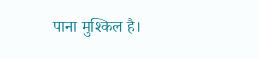पाना मुश्किल है।